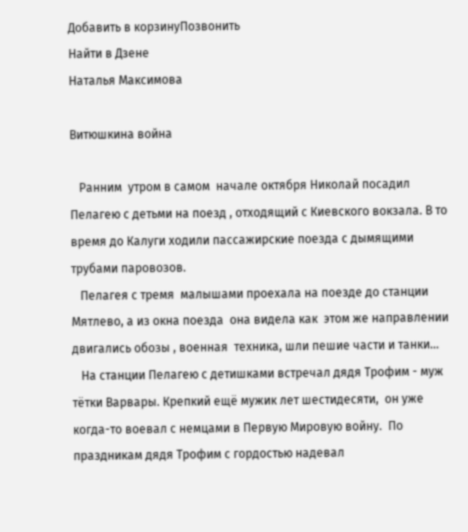Добавить в корзинуПозвонить
Найти в Дзене
Наталья Максимова

Витюшкина война

   Ранним  утром в самом  начале октября Николай посадил  Пелагею с детьми на поезд , отходящий с Киевского вокзала. В то время до Калуги ходили пассажирские поезда с дымящими трубами паровозов.
   Пелагея с тремя  малышами проехала на поезде до станции Мятлево, а из окна поезда  она видела как  этом же направлении двигались обозы , военная  техника, шли пешие части и танки…
   На станции Пелагею с детишками встречал дядя Трофим - муж тётки Варвары. Крепкий ещё мужик лет шестидесяти,  он уже когда-то воевал с немцами в Первую Мировую войну.  По праздникам дядя Трофим с гордостью надевал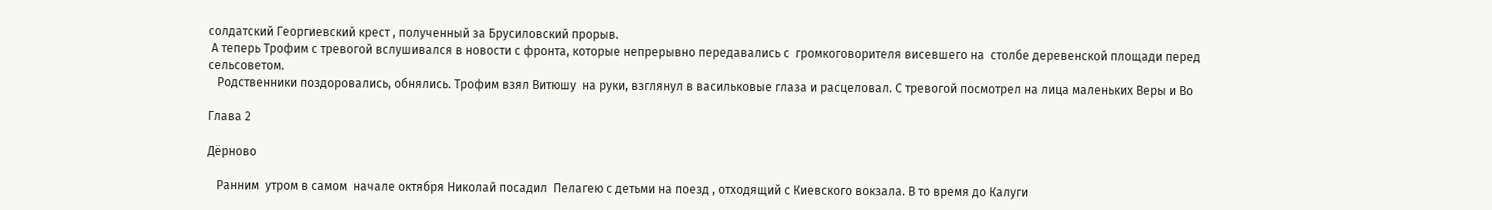солдатский Георгиевский крест , полученный за Брусиловский прорыв.
 А теперь Трофим с тревогой вслушивался в новости с фронта, которые непрерывно передавались с  громкоговорителя висевшего на  столбе деревенской площади перед сельсоветом.
   Родственники поздоровались, обнялись. Трофим взял Витюшу  на руки, взглянул в васильковые глаза и расцеловал. С тревогой посмотрел на лица маленьких Веры и Во

Глава 2

Дёрново

   Ранним  утром в самом  начале октября Николай посадил  Пелагею с детьми на поезд , отходящий с Киевского вокзала. В то время до Калуги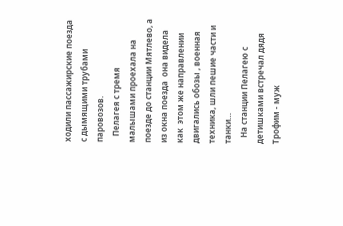ходили пассажирские поезда с дымящими трубами паровозов.
   Пелагея с тремя  малышами проехала на поезде до станции Мятлево, а из окна поезда  она видела как  этом же направлении двигались обозы , военная  техника, шли пешие части и танки…
   На станции Пелагею с детишками встречал дядя Трофим - муж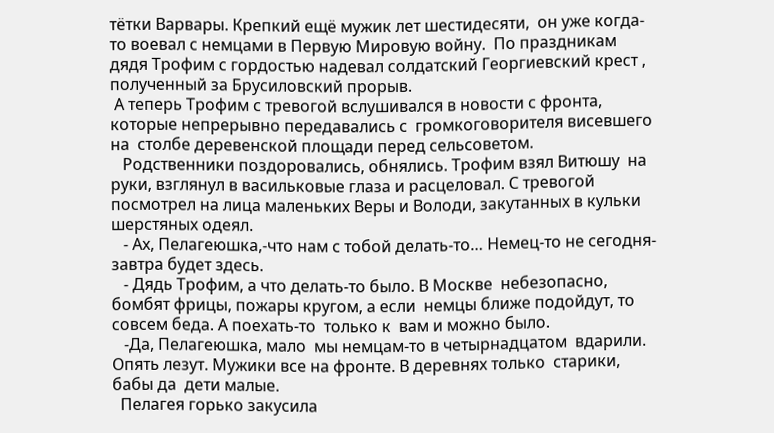тётки Варвары. Крепкий ещё мужик лет шестидесяти,  он уже когда-то воевал с немцами в Первую Мировую войну.  По праздникам дядя Трофим с гордостью надевал солдатский Георгиевский крест , полученный за Брусиловский прорыв.
 А теперь Трофим с тревогой вслушивался в новости с фронта, которые непрерывно передавались с  громкоговорителя висевшего на  столбе деревенской площади перед сельсоветом.
   Родственники поздоровались, обнялись. Трофим взял Витюшу  на руки, взглянул в васильковые глаза и расцеловал. С тревогой посмотрел на лица маленьких Веры и Володи, закутанных в кульки шерстяных одеял.
   - Ах, Пелагеюшка,-что нам с тобой делать-то… Немец-то не сегодня-завтра будет здесь.
   - Дядь Трофим, а что делать-то было. В Москве  небезопасно, бомбят фрицы, пожары кругом, а если  немцы ближе подойдут, то совсем беда. А поехать-то  только к  вам и можно было.
   -Да, Пелагеюшка, мало  мы немцам-то в четырнадцатом  вдарили. Опять лезут. Мужики все на фронте. В деревнях только  старики, бабы да  дети малые.
  Пелагея горько закусила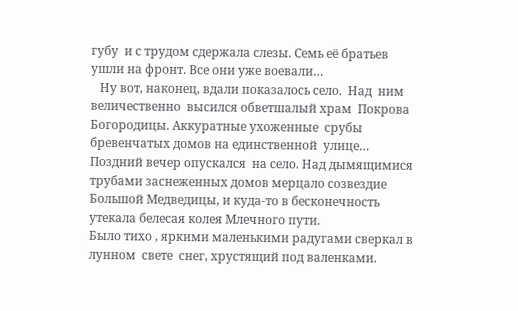губу  и с трудом сдержала слезы. Семь её братьев ушли на фронт. Все они уже воевали…
   Ну вот, наконец, вдали показалось село.  Над  ним величественно  высился обветшалый храм  Покрова Богородицы. Аккуратные ухоженные  срубы бревенчатых домов на единственной  улице…
Поздний вечер опускался  на село. Над дымящимися трубами заснеженных домов мерцало созвездие  Большой Медведицы, и куда-то в бесконечность утекала белесая колея Млечного пути.
Было тихо , яркими маленькими радугами сверкал в лунном  свете  снег, хрустящий под валенками.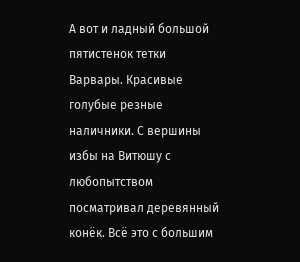А вот и ладный большой пятистенок тетки Варвары. Красивые  голубые резные наличники. С вершины избы на Витюшу с любопытством посматривал деревянный конёк. Всё это с большим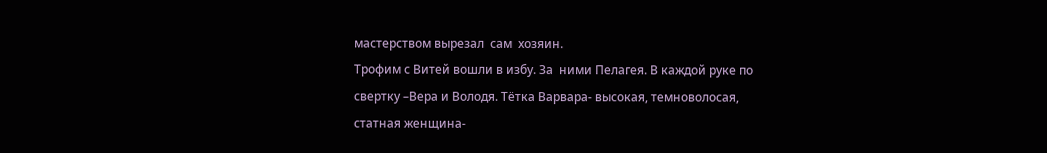мастерством вырезал  сам  хозяин.
Трофим с Витей вошли в избу. За  ними Пелагея. В каждой руке по свертку –Вера и Володя. Тётка Варвара- высокая, темноволосая, статная женщина-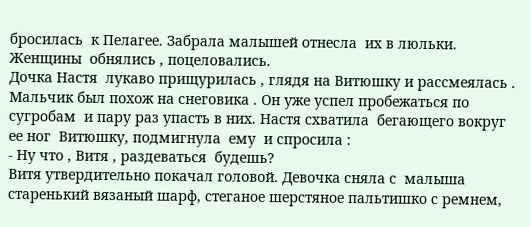бросилась  к Пелагее. Забрала малышей отнесла  их в люльки. Женщины  обнялись , поцеловались.
Дочка Настя  лукаво прищурилась , глядя на Витюшку и рассмеялась . Мальчик был похож на снеговика . Он уже успел пробежаться по сугробам  и пару раз упасть в них. Настя схватила  бегающего вокруг ее ног  Витюшку, подмигнула  ему  и спросила :
- Ну что , Витя , раздеваться  будешь?
Витя утвердительно покачал головой. Девочка сняла с  малыша старенький вязаный шарф, стеганое шерстяное пальтишко с ремнем,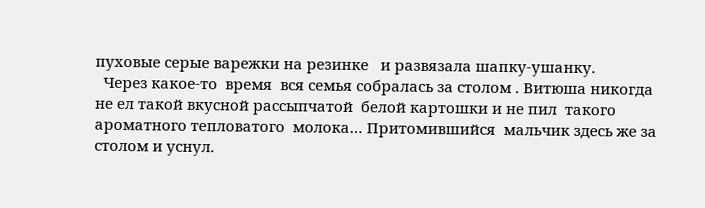пуховые серые варежки на резинке   и развязала шапку-ушанку.
  Через какое-то  время  вся семья собралась за столом . Витюша никогда  не ел такой вкусной рассыпчатой  белой картошки и не пил  такого ароматного тепловатого  молока… Притомившийся  мальчик здесь же за столом и уснул.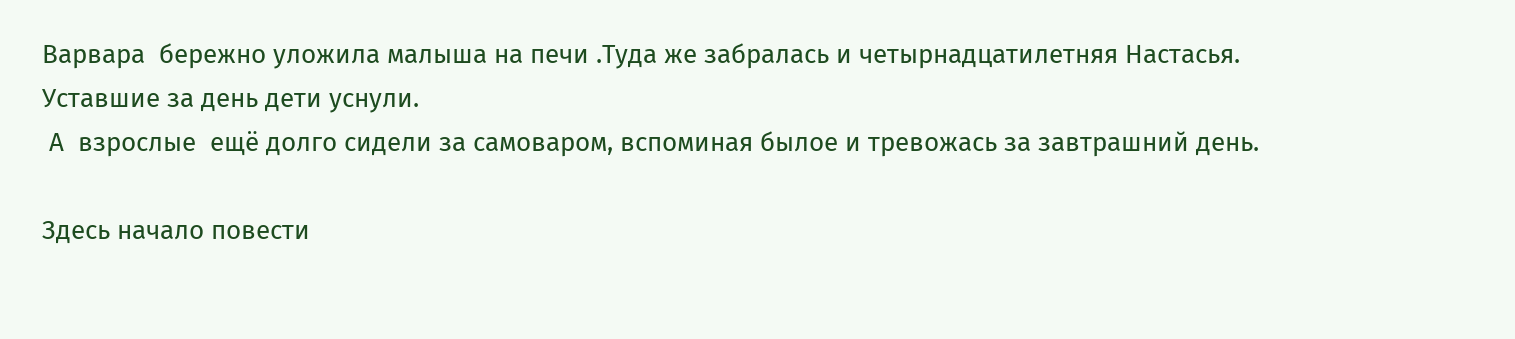Варвара  бережно уложила малыша на печи .Туда же забралась и четырнадцатилетняя Настасья. Уставшие за день дети уснули.
 А  взрослые  ещё долго сидели за самоваром, вспоминая былое и тревожась за завтрашний день.

Здесь начало повести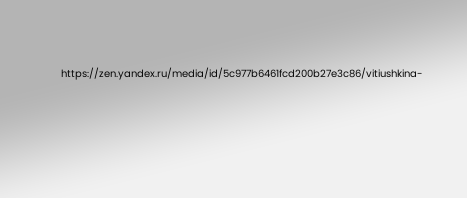https://zen.yandex.ru/media/id/5c977b6461fcd200b27e3c86/vitiushkina-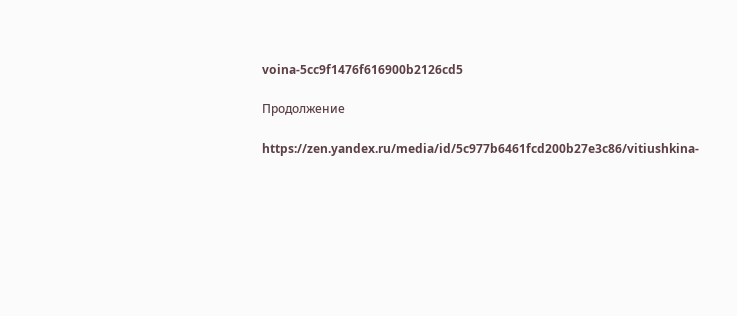voina-5cc9f1476f616900b2126cd5

Продолжение

https://zen.yandex.ru/media/id/5c977b6461fcd200b27e3c86/vitiushkina-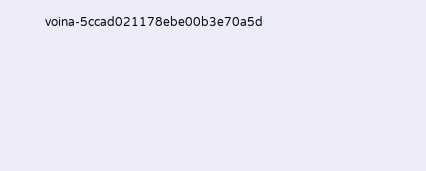voina-5ccad021178ebe00b3e70a5d